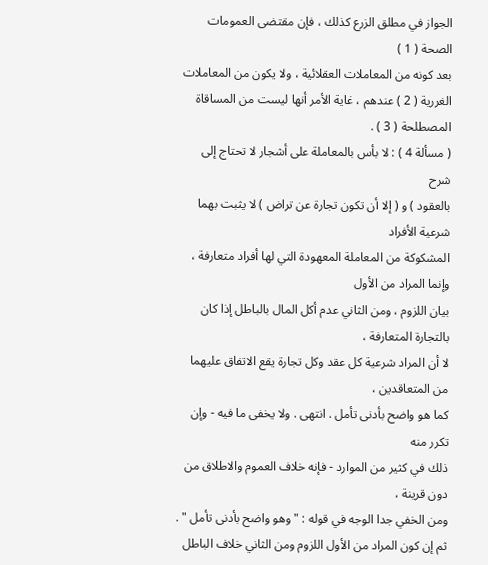الجواز في مطلق الزرع كذلك ، فإن مقتضى العمومات الصحة ( 1 )
بعد كونه من المعاملات العقلائية ، ولا يكون من المعاملات
الغررية ( 2 ) عندهم ، غاية الأمر أنها ليست من المساقاة
المصطلحة ( 3 ) .
( مسألة 4 ) : لا بأس بالمعاملة على أشجار لا تحتاج إلى
شرح
بالعقود ) و ( إلا أن تكون تجارة عن تراض ) لا يثبت بهما شرعية الأفراد
المشكوكة من المعاملة المعهودة التي لها أفراد متعارفة ، وإنما المراد من الأول
بيان اللزوم ، ومن الثاني عدم أكل المال بالباطل إذا كان بالتجارة المتعارفة ،
لا أن المراد شرعية كل عقد وكل تجارة يقع الاتفاق عليهما من المتعاقدين ،
كما هو واضح بأدنى تأمل . انتهى . ولا يخفى ما فيه - وإن تكرر منه
ذلك في كثير من الموارد - فإنه خلاف العموم والاطلاق من دون قرينة ،
ومن الخفي جدا الوجه في قوله : " وهو واضح بأدنى تأمل " .
ثم إن كون المراد من الأول اللزوم ومن الثاني خلاف الباطل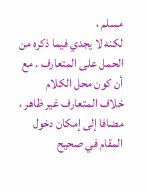مسلم ،
لكنه لا يجدي فيما ذكره من الحمل على المتعارف . مع أن كون محل الكلام
خلاف المتعارف غير ظاهر ، مضافا إلى إمكان دخول المقام في صحيح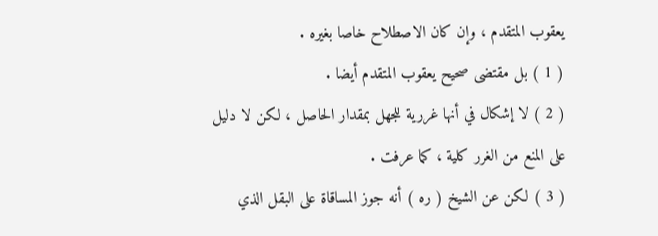يعقوب المتقدم ، وإن كان الاصطلاح خاصا بغيره .
( 1 ) بل مقتضى صحيح يعقوب المتقدم أيضا .
( 2 ) لا إشكال في أنها غررية للجهل بمقدار الحاصل ، لكن لا دليل
على المنع من الغرر كلية ، كما عرفت .
( 3 ) لكن عن الشيخ ( ره ) أنه جوز المساقاة على البقل الذي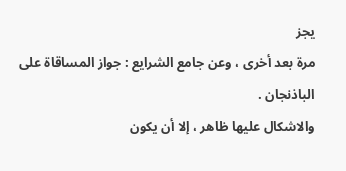يجز
مرة بعد أخرى ، وعن جامع الشرايع : جواز المساقاة على الباذنجان .
والاشكال عليها ظاهر ، إلا أن يكون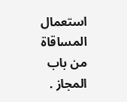استعمال المساقاة من باب المجاز .